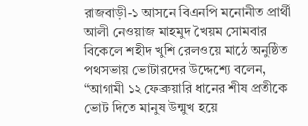রাজবাড়ী-১ আসনে বিএনপি মনোনীত প্রার্থী আলী নেওয়াজ মাহমুদ খৈয়ম সোমবার বিকেলে শহীদ খুশি রেলওয়ে মাঠে অনুষ্ঠিত পথসভায় ভোটারদের উদ্দেশ্যে বলেন, “আগামী ১২ ফেব্রুয়ারি ধানের শীষ প্রতীকে ভোট দিতে মানুষ উন্মুখ হয়ে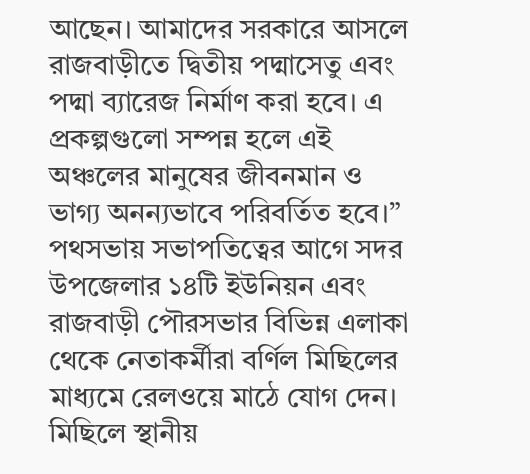আছেন। আমাদের সরকারে আসলে রাজবাড়ীতে দ্বিতীয় পদ্মাসেতু এবং পদ্মা ব্যারেজ নির্মাণ করা হবে। এ প্রকল্পগুলো সম্পন্ন হলে এই অঞ্চলের মানুষের জীবনমান ও ভাগ্য অনন্যভাবে পরিবর্তিত হবে।”
পথসভায় সভাপতিত্বের আগে সদর উপজেলার ১৪টি ইউনিয়ন এবং রাজবাড়ী পৌরসভার বিভিন্ন এলাকা থেকে নেতাকর্মীরা বর্ণিল মিছিলের মাধ্যমে রেলওয়ে মাঠে যোগ দেন। মিছিলে স্থানীয়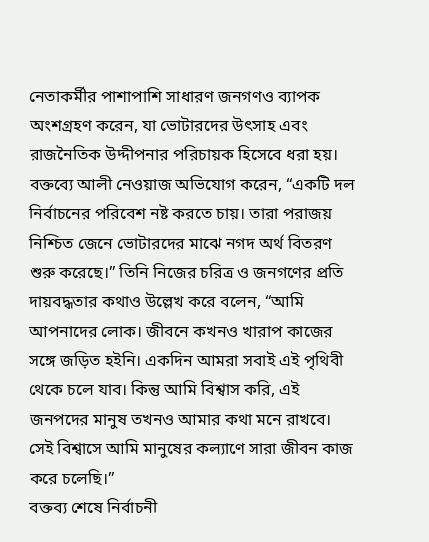নেতাকর্মীর পাশাপাশি সাধারণ জনগণও ব্যাপক অংশগ্রহণ করেন, যা ভোটারদের উৎসাহ এবং রাজনৈতিক উদ্দীপনার পরিচায়ক হিসেবে ধরা হয়।
বক্তব্যে আলী নেওয়াজ অভিযোগ করেন, “একটি দল নির্বাচনের পরিবেশ নষ্ট করতে চায়। তারা পরাজয় নিশ্চিত জেনে ভোটারদের মাঝে নগদ অর্থ বিতরণ শুরু করেছে।” তিনি নিজের চরিত্র ও জনগণের প্রতি দায়বদ্ধতার কথাও উল্লেখ করে বলেন, “আমি আপনাদের লোক। জীবনে কখনও খারাপ কাজের সঙ্গে জড়িত হইনি। একদিন আমরা সবাই এই পৃথিবী থেকে চলে যাব। কিন্তু আমি বিশ্বাস করি, এই জনপদের মানুষ তখনও আমার কথা মনে রাখবে। সেই বিশ্বাসে আমি মানুষের কল্যাণে সারা জীবন কাজ করে চলেছি।”
বক্তব্য শেষে নির্বাচনী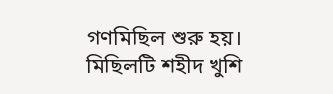গণমিছিল শুরু হয়। মিছিলটি শহীদ খুশি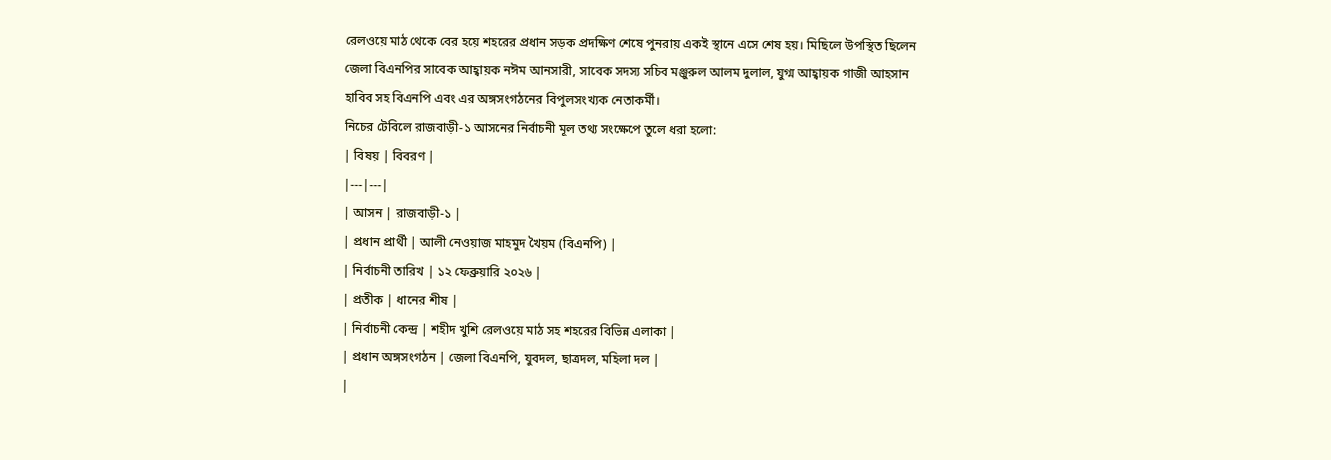রেলওয়ে মাঠ থেকে বের হয়ে শহরের প্রধান সড়ক প্রদক্ষিণ শেষে পুনরায় একই স্থানে এসে শেষ হয়। মিছিলে উপস্থিত ছিলেন জেলা বিএনপির সাবেক আহ্বায়ক নঈম আনসারী, সাবেক সদস্য সচিব মঞ্জুরুল আলম দুলাল, যুগ্ম আহ্বায়ক গাজী আহসান হাবিব সহ বিএনপি এবং এর অঙ্গসংগঠনের বিপুলসংখ্যক নেতাকর্মী।
নিচের টেবিলে রাজবাড়ী-১ আসনের নির্বাচনী মূল তথ্য সংক্ষেপে তুলে ধরা হলো:
| বিষয় | বিবরণ |
|---|---|
| আসন | রাজবাড়ী-১ |
| প্রধান প্রার্থী | আলী নেওয়াজ মাহমুদ খৈয়ম (বিএনপি) |
| নির্বাচনী তারিখ | ১২ ফেব্রুয়ারি ২০২৬ |
| প্রতীক | ধানের শীষ |
| নির্বাচনী কেন্দ্র | শহীদ খুশি রেলওয়ে মাঠ সহ শহরের বিভিন্ন এলাকা |
| প্রধান অঙ্গসংগঠন | জেলা বিএনপি, যুবদল, ছাত্রদল, মহিলা দল |
|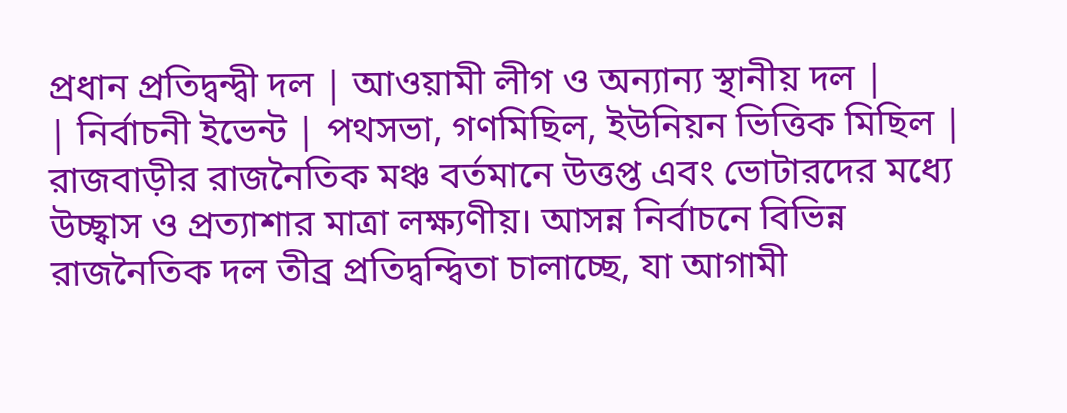প্রধান প্রতিদ্বন্দ্বী দল | আওয়ামী লীগ ও অন্যান্য স্থানীয় দল |
| নির্বাচনী ইভেন্ট | পথসভা, গণমিছিল, ইউনিয়ন ভিত্তিক মিছিল |
রাজবাড়ীর রাজনৈতিক মঞ্চ বর্তমানে উত্তপ্ত এবং ভোটারদের মধ্যে উচ্ছ্বাস ও প্রত্যাশার মাত্রা লক্ষ্যণীয়। আসন্ন নির্বাচনে বিভিন্ন রাজনৈতিক দল তীব্র প্রতিদ্বন্দ্বিতা চালাচ্ছে, যা আগামী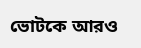ভোটকে আরও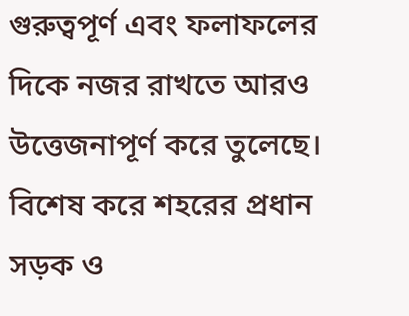গুরুত্বপূর্ণ এবং ফলাফলের দিকে নজর রাখতে আরও উত্তেজনাপূর্ণ করে তুলেছে। বিশেষ করে শহরের প্রধান সড়ক ও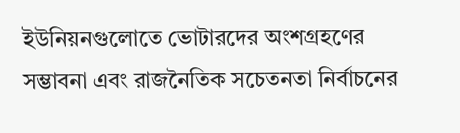ইউনিয়নগুলোতে ভোটারদের অংশগ্রহণের সম্ভাবনা এবং রাজনৈতিক সচেতনতা নির্বাচনের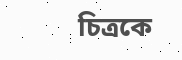চিত্রকে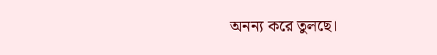অনন্য করে তুলছে।